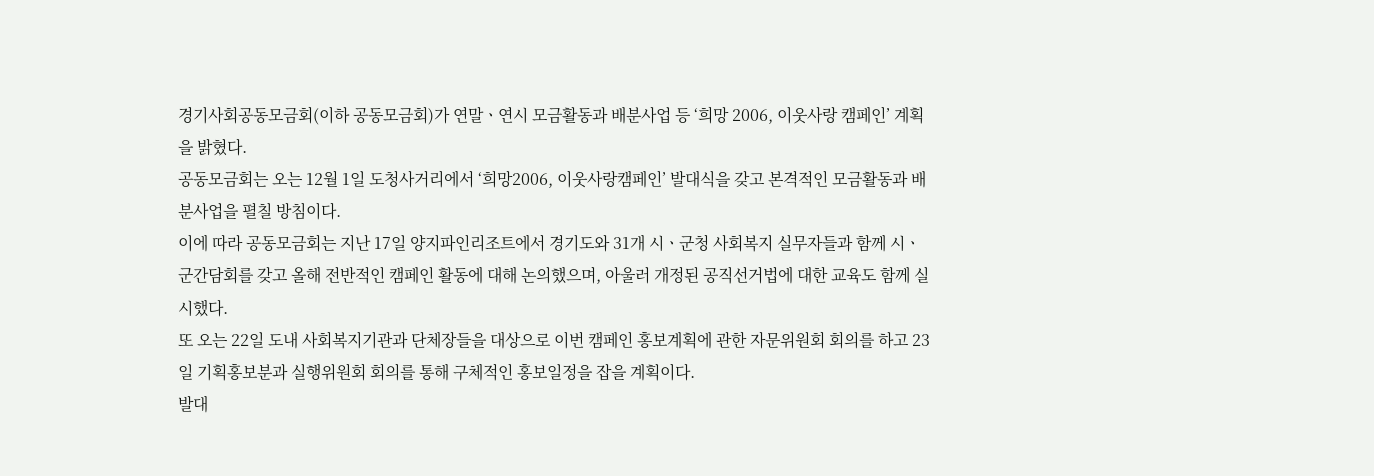경기사회공동모금회(이하 공동모금회)가 연말ㆍ연시 모금활동과 배분사업 등 ‘희망 2006, 이웃사랑 캠페인’ 계획을 밝혔다.
공동모금회는 오는 12월 1일 도청사거리에서 ‘희망2006, 이웃사랑캠페인’ 발대식을 갖고 본격적인 모금활동과 배분사업을 펼칠 방침이다.
이에 따라 공동모금회는 지난 17일 양지파인리조트에서 경기도와 31개 시ㆍ군청 사회복지 실무자들과 함께 시ㆍ군간담회를 갖고 올해 전반적인 캠페인 활동에 대해 논의했으며, 아울러 개정된 공직선거법에 대한 교육도 함께 실시했다.
또 오는 22일 도내 사회복지기관과 단체장들을 대상으로 이번 캠페인 홍보계획에 관한 자문위원회 회의를 하고 23일 기획홍보분과 실행위원회 회의를 통해 구체적인 홍보일정을 잡을 계획이다.
발대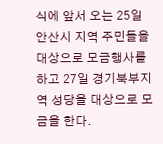식에 앞서 오는 25일 안산시 지역 주민들을 대상으로 모금행사를 하고 27일 경기북부지역 성당을 대상으로 모금을 한다.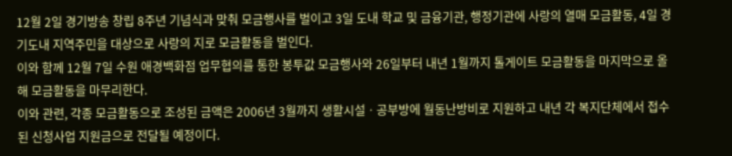12월 2일 경기방송 창립 8주년 기념식과 맞춰 모금행사를 벌이고 3일 도내 학교 및 금융기관, 행정기관에 사랑의 열매 모금활동, 4일 경기도내 지역주민을 대상으로 사랑의 지로 모금활동을 벌인다.
이와 함께 12월 7일 수원 애경백화점 업무협의를 통한 봉투값 모금행사와 26일부터 내년 1월까지 톨게이트 모금활동을 마지막으로 올해 모금활동을 마무리한다.
이와 관련, 각종 모금활동으로 조성된 금액은 2006년 3월까지 생활시설ㆍ공부방에 월동난방비로 지원하고 내년 각 복지단체에서 접수된 신청사업 지원금으로 전달될 예정이다.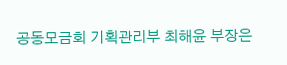공동모금회 기획관리부 최해윤 부장은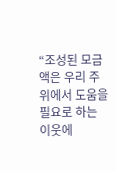“조성된 모금액은 우리 주위에서 도움을 필요로 하는 이웃에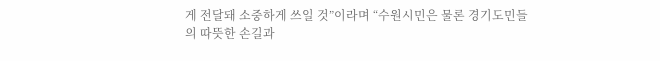게 전달돼 소중하게 쓰일 것”이라며 “수원시민은 물론 경기도민들의 따뜻한 손길과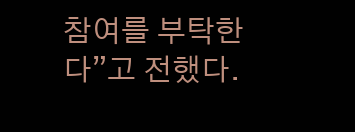참여를 부탁한다”고 전했다.